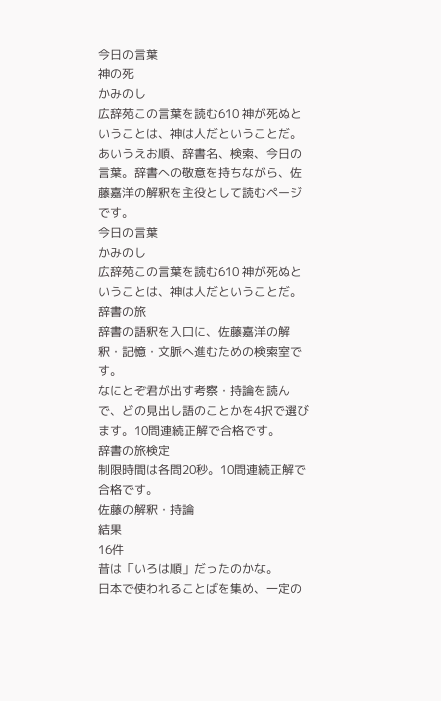今日の言葉
神の死
かみのし
広辞苑この言葉を読む610 神が死ぬということは、神は人だということだ。
あいうえお順、辞書名、検索、今日の言葉。辞書への敬意を持ちながら、佐藤嘉洋の解釈を主役として読むページです。
今日の言葉
かみのし
広辞苑この言葉を読む610 神が死ぬということは、神は人だということだ。
辞書の旅
辞書の語釈を入口に、佐藤嘉洋の解釈・記憶・文脈へ進むための検索室です。
なにとぞ君が出す考察・持論を読んで、どの見出し語のことかを4択で選びます。10問連続正解で合格です。
辞書の旅検定
制限時間は各問20秒。10問連続正解で合格です。
佐藤の解釈・持論
結果
16件
昔は「いろは順」だったのかな。
日本で使われることばを集め、一定の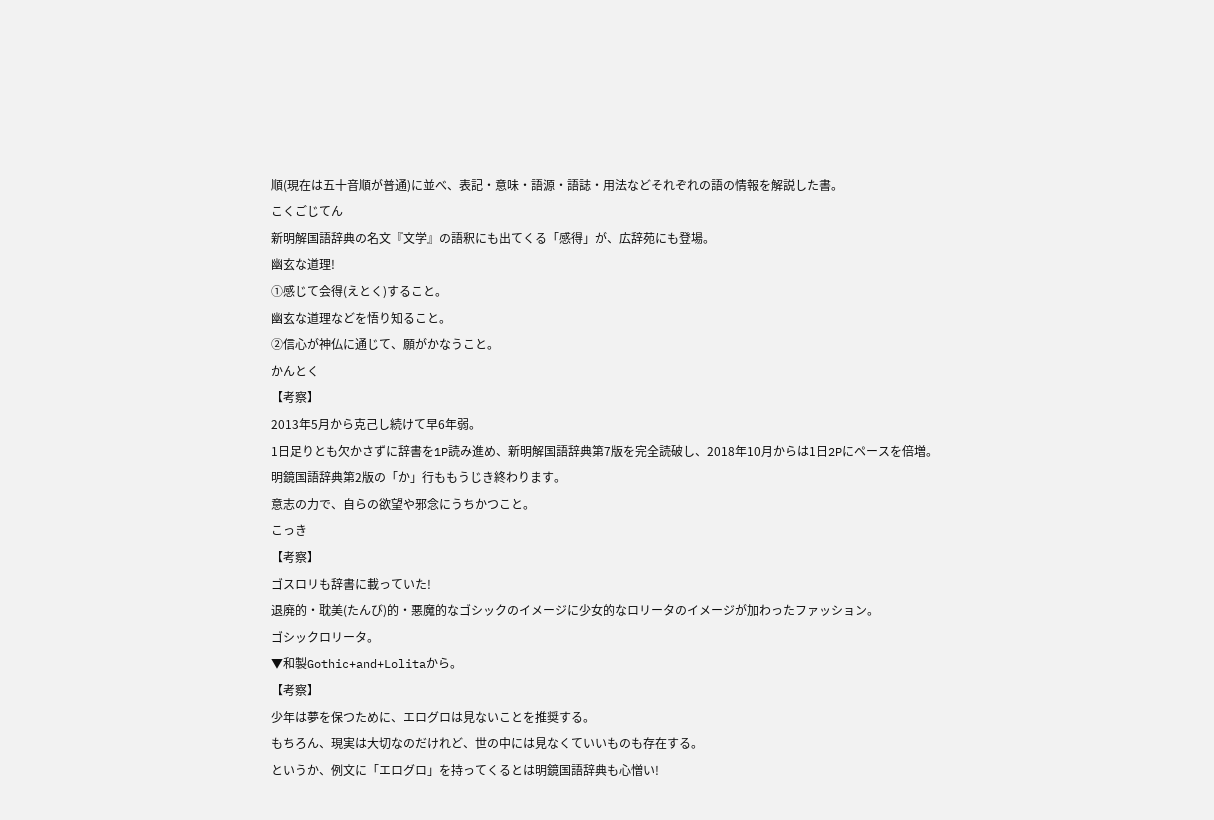順(現在は五十音順が普通)に並べ、表記・意味・語源・語誌・用法などそれぞれの語の情報を解説した書。
こくごじてん
新明解国語辞典の名文『文学』の語釈にも出てくる「感得」が、広辞苑にも登場。
幽玄な道理!
①感じて会得(えとく)すること。
幽玄な道理などを悟り知ること。
②信心が神仏に通じて、願がかなうこと。
かんとく
【考察】
2013年5月から克己し続けて早6年弱。
1日足りとも欠かさずに辞書を1P読み進め、新明解国語辞典第7版を完全読破し、2018年10月からは1日2Pにペースを倍増。
明鏡国語辞典第2版の「か」行ももうじき終わります。
意志の力で、自らの欲望や邪念にうちかつこと。
こっき
【考察】
ゴスロリも辞書に載っていた!
退廃的・耽美(たんび)的・悪魔的なゴシックのイメージに少女的なロリータのイメージが加わったファッション。
ゴシックロリータ。
▼和製Gothic+and+Lolitaから。
【考察】
少年は夢を保つために、エログロは見ないことを推奨する。
もちろん、現実は大切なのだけれど、世の中には見なくていいものも存在する。
というか、例文に「エログロ」を持ってくるとは明鏡国語辞典も心憎い!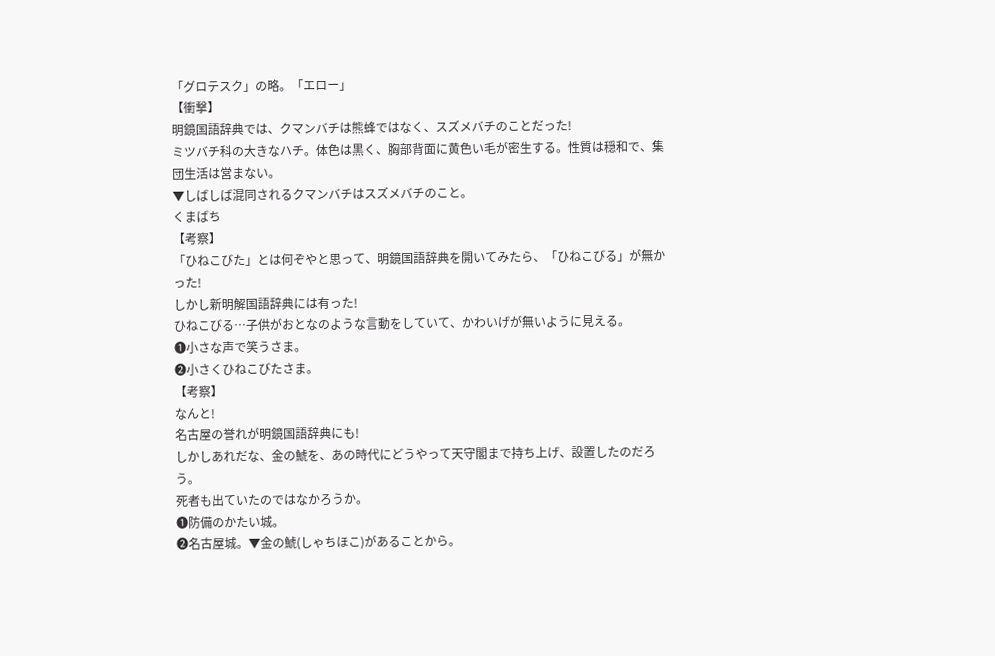「グロテスク」の略。「エロー」
【衝撃】
明鏡国語辞典では、クマンバチは熊蜂ではなく、スズメバチのことだった!
ミツバチ科の大きなハチ。体色は黒く、胸部背面に黄色い毛が密生する。性質は穏和で、集団生活は営まない。
▼しばしば混同されるクマンバチはスズメバチのこと。
くまばち
【考察】
「ひねこびた」とは何ぞやと思って、明鏡国語辞典を開いてみたら、「ひねこびる」が無かった!
しかし新明解国語辞典には有った!
ひねこびる…子供がおとなのような言動をしていて、かわいげが無いように見える。
❶小さな声で笑うさま。
❷小さくひねこびたさま。
【考察】
なんと!
名古屋の誉れが明鏡国語辞典にも!
しかしあれだな、金の鯱を、あの時代にどうやって天守閣まで持ち上げ、設置したのだろう。
死者も出ていたのではなかろうか。
❶防備のかたい城。
❷名古屋城。▼金の鯱(しゃちほこ)があることから。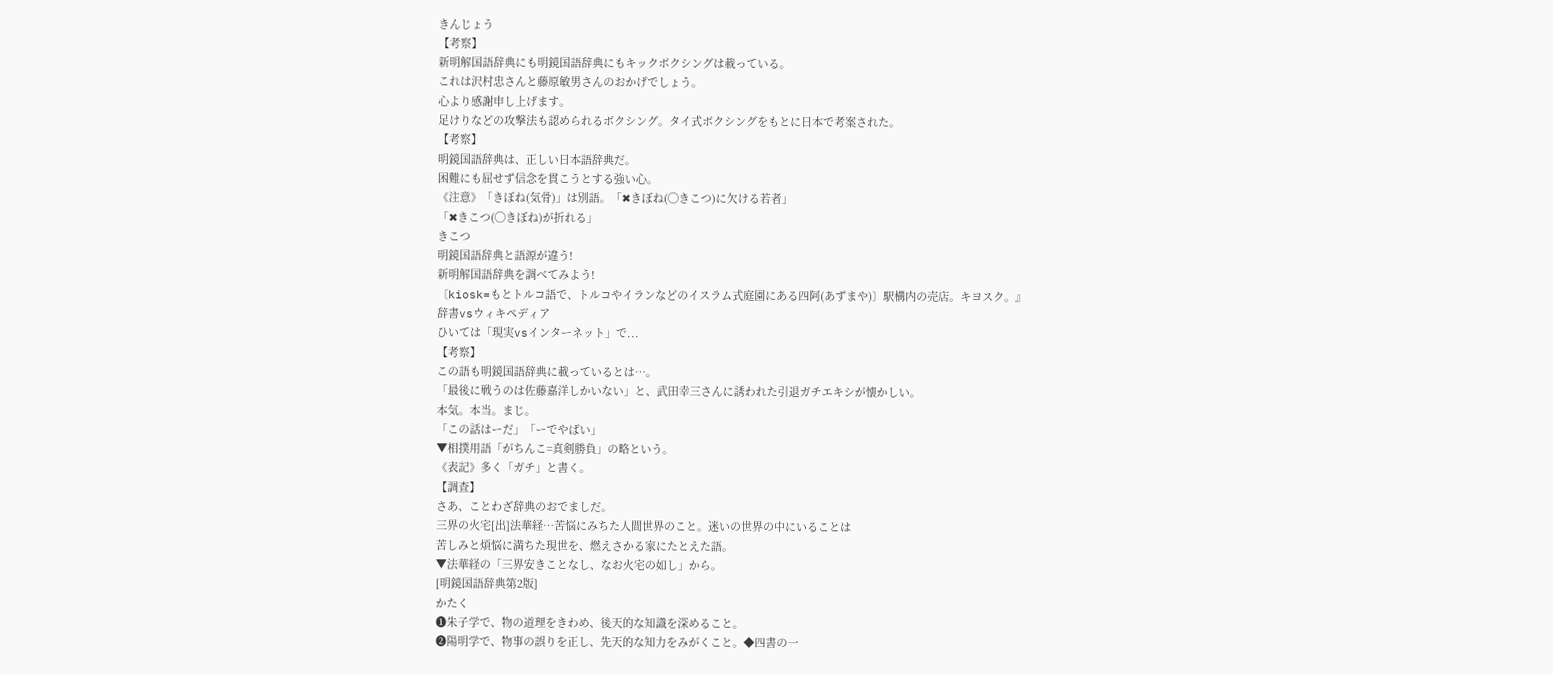きんじょう
【考察】
新明解国語辞典にも明鏡国語辞典にもキックボクシングは載っている。
これは沢村忠さんと藤原敏男さんのおかげでしょう。
心より感謝申し上げます。
足けりなどの攻撃法も認められるボクシング。タイ式ボクシングをもとに日本で考案された。
【考察】
明鏡国語辞典は、正しい日本語辞典だ。
困難にも屈せず信念を貫こうとする強い心。
《注意》「きぼね(気骨)」は別語。「✖きぼね(◯きこつ)に欠ける若者」
「✖きこつ(◯きぼね)が折れる」
きこつ
明鏡国語辞典と語源が違う!
新明解国語辞典を調べてみよう!
〔kiosk=もとトルコ語で、トルコやイランなどのイスラム式庭園にある四阿(あずまや)〕駅構内の売店。キヨスク。』
辞書vsウィキペディア
ひいては「現実vsインターネット」で...
【考察】
この語も明鏡国語辞典に載っているとは…。
「最後に戦うのは佐藤嘉洋しかいない」と、武田幸三さんに誘われた引退ガチエキシが懐かしい。
本気。本当。まじ。
「この話はーだ」「ーでやばい」
▼相撲用語「がちんこ=真剣勝負」の略という。
《表記》多く「ガチ」と書く。
【調査】
さあ、ことわざ辞典のおでましだ。
三界の火宅[出]法華経…苦悩にみちた人間世界のこと。迷いの世界の中にいることは
苦しみと煩悩に満ちた現世を、燃えさかる家にたとえた語。
▼法華経の「三界安きことなし、なお火宅の如し」から。
[明鏡国語辞典第2版]
かたく
❶朱子学で、物の道理をきわめ、後天的な知識を深めること。
❷陽明学で、物事の誤りを正し、先天的な知力をみがくこと。◆四書の一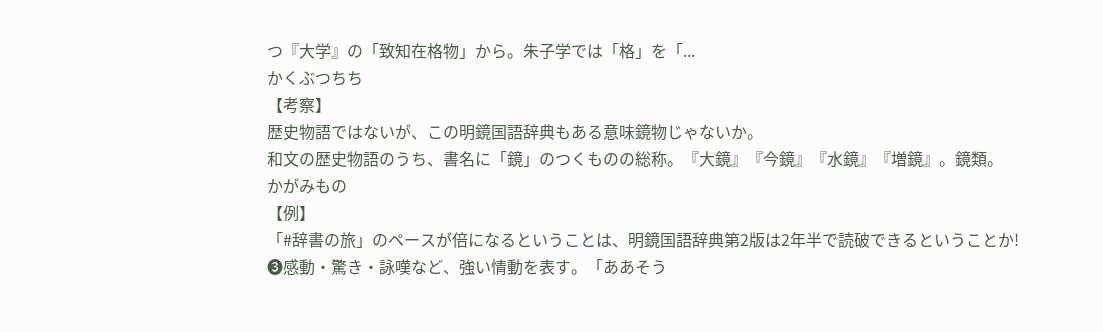つ『大学』の「致知在格物」から。朱子学では「格」を「...
かくぶつちち
【考察】
歴史物語ではないが、この明鏡国語辞典もある意味鏡物じゃないか。
和文の歴史物語のうち、書名に「鏡」のつくものの総称。『大鏡』『今鏡』『水鏡』『増鏡』。鏡類。
かがみもの
【例】
「#辞書の旅」のペースが倍になるということは、明鏡国語辞典第2版は2年半で読破できるということか!
❸感動・驚き・詠嘆など、強い情動を表す。「ああそう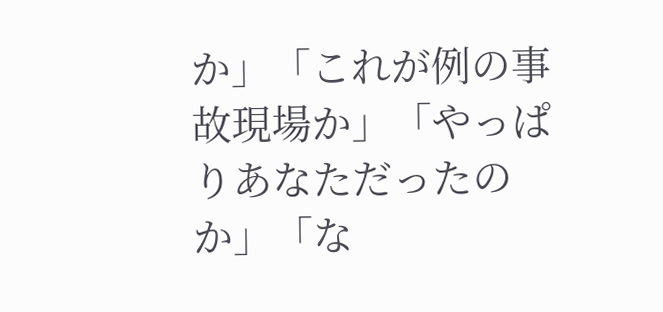か」「これが例の事故現場か」「やっぱりあなただったのか」「な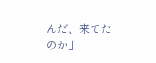んだ、来てたのか」